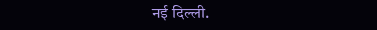नई दिल्ली.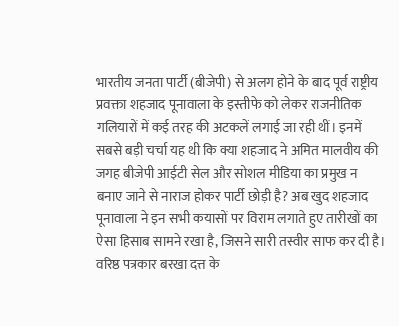भारतीय जनता पार्टी (बीजेपी) से अलग होने के बाद पूर्व राष्ट्रीय प्रवक्ता शहजाद पूनावाला के इस्तीफे को लेकर राजनीतिक गलियारों में कई तरह की अटकलें लगाई जा रही थीं। इनमें सबसे बड़ी चर्चा यह थी कि क्या शहजाद ने अमित मालवीय की जगह बीजेपी आईटी सेल और सोशल मीडिया का प्रमुख न बनाए जाने से नाराज होकर पार्टी छोड़ी है? अब खुद शहजाद पूनावाला ने इन सभी कयासों पर विराम लगाते हुए तारीखों का ऐसा हिसाब सामने रखा है, जिसने सारी तस्वीर साफ कर दी है। वरिष्ठ पत्रकार बरखा दत्त के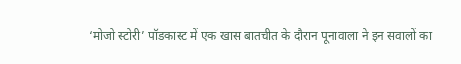‘मोजो स्टोरी’ पॉडकास्ट में एक खास बातचीत के दौरान पूनावाला ने इन सवालों का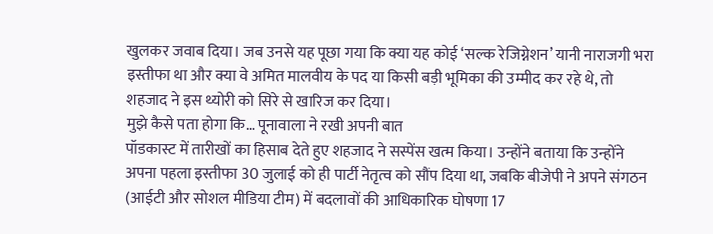खुलकर जवाब दिया। जब उनसे यह पूछा गया कि क्या यह कोई ‘सल्क रेजिग्नेशन’ यानी नाराजगी भरा इस्तीफा था और क्या वे अमित मालवीय के पद या किसी बड़ी भूमिका की उम्मीद कर रहे थे, तो शहजाद ने इस थ्योरी को सिरे से खारिज कर दिया।
मुझे कैसे पता होगा कि… पूनावाला ने रखी अपनी बात
पॉडकास्ट में तारीखों का हिसाब देते हुए शहजाद ने सस्पेंस खत्म किया। उन्होंने बताया कि उन्होंने अपना पहला इस्तीफा 30 जुलाई को ही पार्टी नेतृत्व को सौंप दिया था, जबकि बीजेपी ने अपने संगठन (आईटी और सोशल मीडिया टीम) में बदलावों की आधिकारिक घोषणा 17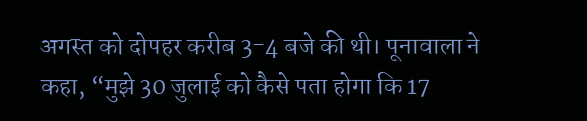अगस्त को दोपहर करीब 3-4 बजे की थी। पूनावाला ने कहा, “मुझे 30 जुलाई को कैसे पता होगा कि 17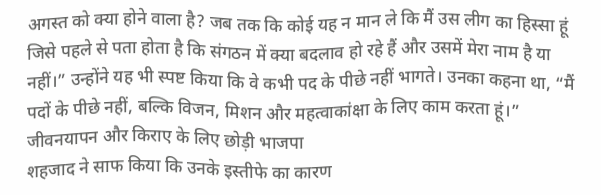अगस्त को क्या होने वाला है? जब तक कि कोई यह न मान ले कि मैं उस लीग का हिस्सा हूं जिसे पहले से पता होता है कि संगठन में क्या बदलाव हो रहे हैं और उसमें मेरा नाम है या नहीं।” उन्होंने यह भी स्पष्ट किया कि वे कभी पद के पीछे नहीं भागते। उनका कहना था, “मैं पदों के पीछे नहीं, बल्कि विजन, मिशन और महत्वाकांक्षा के लिए काम करता हूं।”
जीवनयापन और किराए के लिए छोड़ी भाजपा
शहजाद ने साफ किया कि उनके इस्तीफे का कारण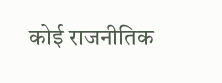कोई राजनीतिक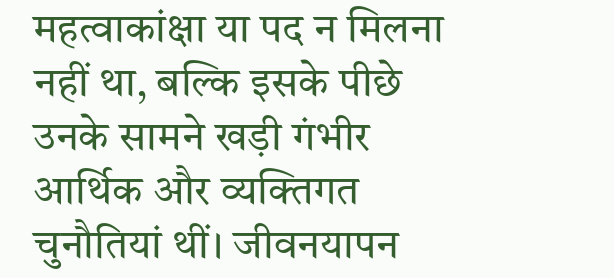महत्वाकांक्षा या पद न मिलना नहीं था, बल्कि इसके पीछे उनके सामने खड़ी गंभीर आर्थिक और व्यक्तिगत चुनौतियां थीं। जीवनयापन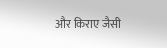और किराए जैसी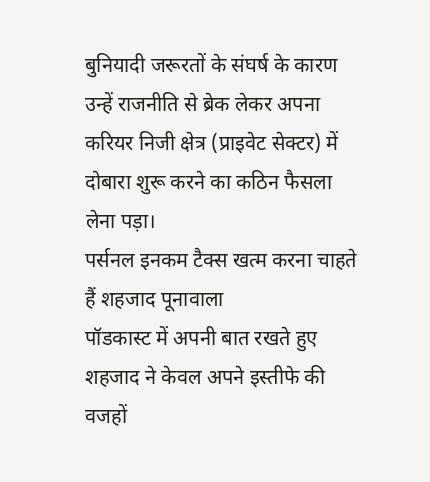बुनियादी जरूरतों के संघर्ष के कारण उन्हें राजनीति से ब्रेक लेकर अपना करियर निजी क्षेत्र (प्राइवेट सेक्टर) में दोबारा शुरू करने का कठिन फैसला लेना पड़ा।
पर्सनल इनकम टैक्स खत्म करना चाहते हैं शहजाद पूनावाला
पॉडकास्ट में अपनी बात रखते हुए शहजाद ने केवल अपने इस्तीफे की वजहों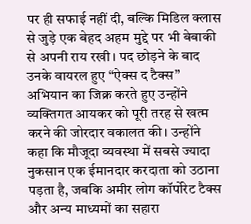पर ही सफाई नहीं दी, बल्कि मिडिल क्लास से जुड़े एक बेहद अहम मुद्दे पर भी बेबाकी से अपनी राय रखी। पद छोड़ने के बाद उनके वायरल हुए “ऐक्स द टैक्स” अभियान का जिक्र करते हुए उन्होंने व्यक्तिगत आयकर को पूरी तरह से खत्म करने की जोरदार वकालत की। उन्होंने कहा कि मौजूदा व्यवस्था में सबसे ज्यादा नुकसान एक ईमानदार करदाता को उठाना पड़ता है, जबकि अमीर लोग कॉर्पोरेट टैक्स और अन्य माध्यमों का सहारा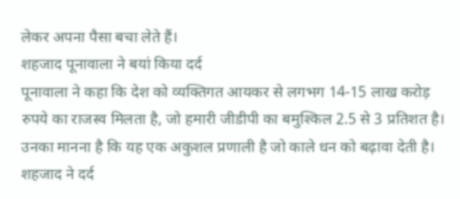लेकर अपना पैसा बचा लेते हैं।
शहजाद पूनावाला ने बयां किया दर्द
पूनावाला ने कहा कि देश को व्यक्तिगत आयकर से लगभग 14-15 लाख करोड़ रुपये का राजस्व मिलता है, जो हमारी जीडीपी का बमुश्किल 2.5 से 3 प्रतिशत है। उनका मानना है कि यह एक अकुशल प्रणाली है जो काले धन को बढ़ावा देती है। शहजाद ने दर्द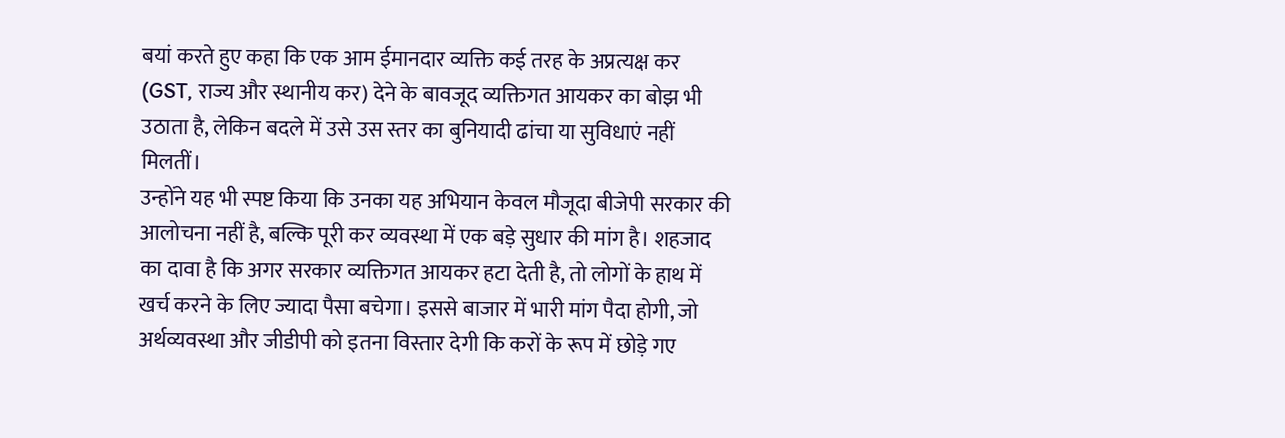बयां करते हुए कहा कि एक आम ईमानदार व्यक्ति कई तरह के अप्रत्यक्ष कर (GST, राज्य और स्थानीय कर) देने के बावजूद व्यक्तिगत आयकर का बोझ भी उठाता है, लेकिन बदले में उसे उस स्तर का बुनियादी ढांचा या सुविधाएं नहीं मिलतीं।
उन्होंने यह भी स्पष्ट किया कि उनका यह अभियान केवल मौजूदा बीजेपी सरकार की आलोचना नहीं है, बल्कि पूरी कर व्यवस्था में एक बड़े सुधार की मांग है। शहजाद का दावा है कि अगर सरकार व्यक्तिगत आयकर हटा देती है, तो लोगों के हाथ में खर्च करने के लिए ज्यादा पैसा बचेगा। इससे बाजार में भारी मांग पैदा होगी, जो अर्थव्यवस्था और जीडीपी को इतना विस्तार देगी कि करों के रूप में छोड़े गए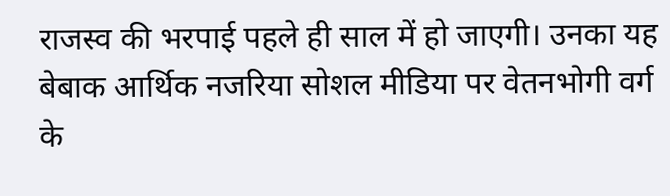राजस्व की भरपाई पहले ही साल में हो जाएगी। उनका यह बेबाक आर्थिक नजरिया सोशल मीडिया पर वेतनभोगी वर्ग के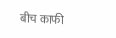बीच काफी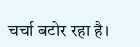चर्चा बटोर रहा है।